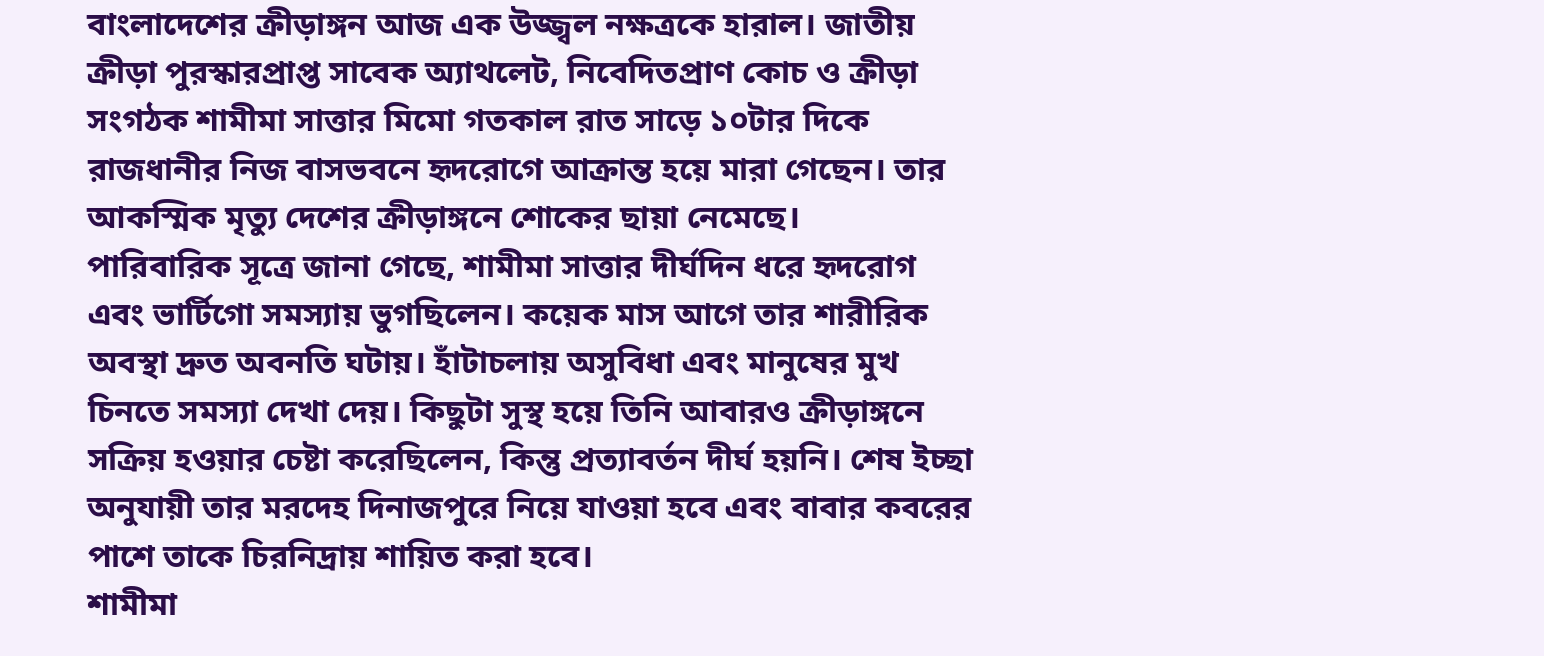বাংলাদেশের ক্রীড়াঙ্গন আজ এক উজ্জ্বল নক্ষত্রকে হারাল। জাতীয় ক্রীড়া পুরস্কারপ্রাপ্ত সাবেক অ্যাথলেট, নিবেদিতপ্রাণ কোচ ও ক্রীড়া সংগঠক শামীমা সাত্তার মিমো গতকাল রাত সাড়ে ১০টার দিকে রাজধানীর নিজ বাসভবনে হৃদরোগে আক্রান্ত হয়ে মারা গেছেন। তার আকস্মিক মৃত্যু দেশের ক্রীড়াঙ্গনে শোকের ছায়া নেমেছে।
পারিবারিক সূত্রে জানা গেছে, শামীমা সাত্তার দীর্ঘদিন ধরে হৃদরোগ এবং ভার্টিগো সমস্যায় ভুগছিলেন। কয়েক মাস আগে তার শারীরিক অবস্থা দ্রুত অবনতি ঘটায়। হাঁটাচলায় অসুবিধা এবং মানুষের মুখ চিনতে সমস্যা দেখা দেয়। কিছুটা সুস্থ হয়ে তিনি আবারও ক্রীড়াঙ্গনে সক্রিয় হওয়ার চেষ্টা করেছিলেন, কিন্তু প্রত্যাবর্তন দীর্ঘ হয়নি। শেষ ইচ্ছা অনুযায়ী তার মরদেহ দিনাজপুরে নিয়ে যাওয়া হবে এবং বাবার কবরের পাশে তাকে চিরনিদ্রায় শায়িত করা হবে।
শামীমা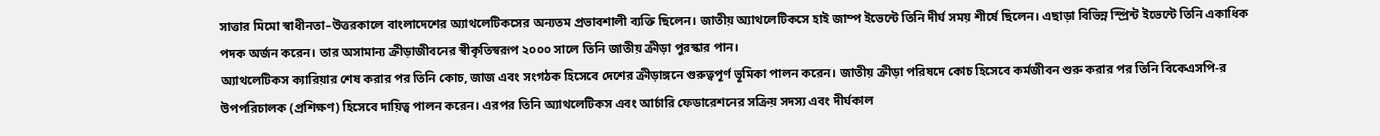সাত্তার মিমো স্বাধীনতা–উত্তরকালে বাংলাদেশের অ্যাথলেটিকসের অন্যতম প্রভাবশালী ব্যক্তি ছিলেন। জাতীয় অ্যাথলেটিকসে হাই জাম্প ইভেন্টে তিনি দীর্ঘ সময় শীর্ষে ছিলেন। এছাড়া বিভিন্ন স্প্রিন্ট ইভেন্টে তিনি একাধিক পদক অর্জন করেন। তার অসামান্য ক্রীড়াজীবনের স্বীকৃতিস্বরূপ ২০০০ সালে তিনি জাতীয় ক্রীড়া পুরস্কার পান।
অ্যাথলেটিকস ক্যারিয়ার শেষ করার পর তিনি কোচ, জাজ এবং সংগঠক হিসেবে দেশের ক্রীড়াঙ্গনে গুরুত্বপূর্ণ ভূমিকা পালন করেন। জাতীয় ক্রীড়া পরিষদে কোচ হিসেবে কর্মজীবন শুরু করার পর তিনি বিকেএসপি-র উপপরিচালক (প্রশিক্ষণ) হিসেবে দায়িত্ব পালন করেন। এরপর তিনি অ্যাথলেটিকস এবং আর্চারি ফেডারেশনের সক্রিয় সদস্য এবং দীর্ঘকাল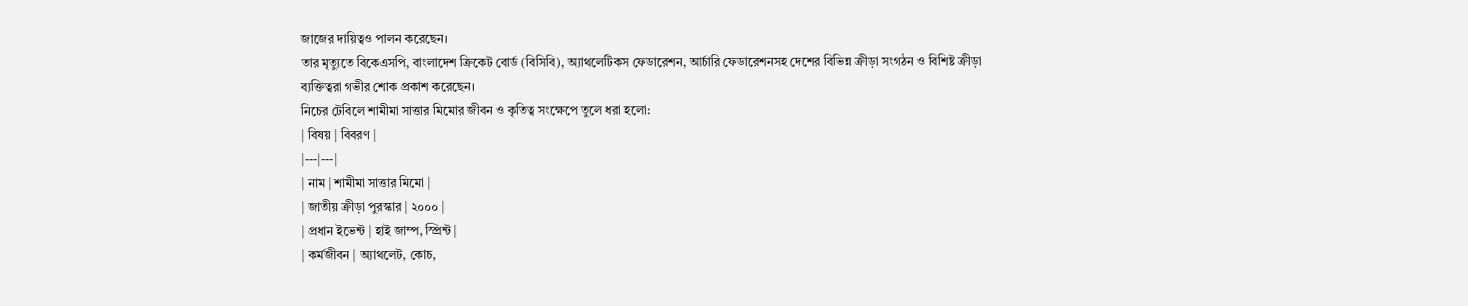জাজের দায়িত্বও পালন করেছেন।
তার মৃত্যুতে বিকেএসপি, বাংলাদেশ ক্রিকেট বোর্ড (বিসিবি), অ্যাথলেটিকস ফেডারেশন, আর্চারি ফেডারেশনসহ দেশের বিভিন্ন ক্রীড়া সংগঠন ও বিশিষ্ট ক্রীড়া ব্যক্তিত্বরা গভীর শোক প্রকাশ করেছেন।
নিচের টেবিলে শামীমা সাত্তার মিমোর জীবন ও কৃতিত্ব সংক্ষেপে তুলে ধরা হলো:
| বিষয় | বিবরণ |
|---|---|
| নাম | শামীমা সাত্তার মিমো |
| জাতীয় ক্রীড়া পুরস্কার | ২০০০ |
| প্রধান ইভেন্ট | হাই জাম্প, স্প্রিন্ট |
| কর্মজীবন | অ্যাথলেট, কোচ,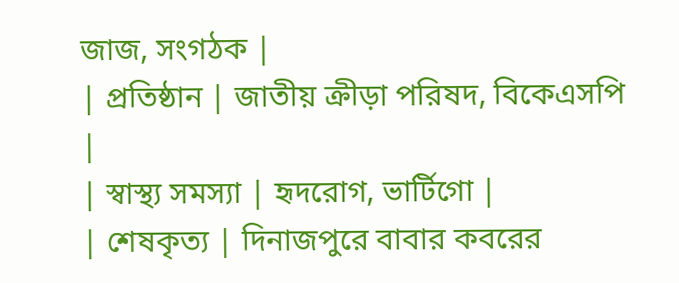জাজ, সংগঠক |
| প্রতিষ্ঠান | জাতীয় ক্রীড়া পরিষদ, বিকেএসপি |
| স্বাস্থ্য সমস্যা | হৃদরোগ, ভার্টিগো |
| শেষকৃত্য | দিনাজপুরে বাবার কবরের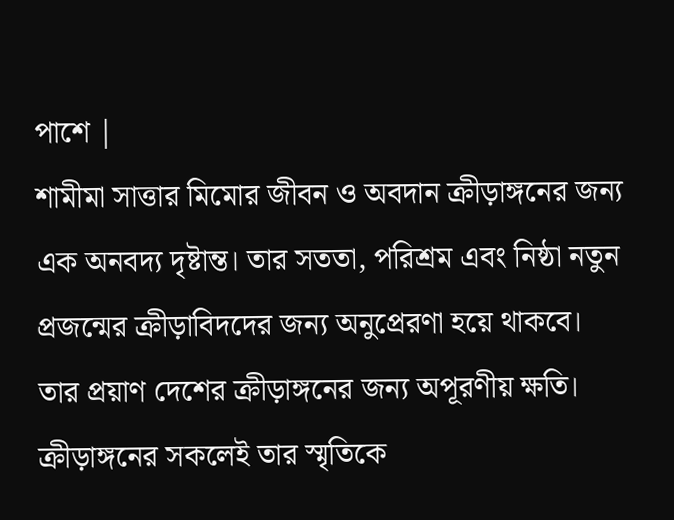পাশে |
শামীমা সাত্তার মিমোর জীবন ও অবদান ক্রীড়াঙ্গনের জন্য এক অনবদ্য দৃষ্টান্ত। তার সততা, পরিশ্রম এবং নিষ্ঠা নতুন প্রজন্মের ক্রীড়াবিদদের জন্য অনুপ্রেরণা হয়ে থাকবে।
তার প্রয়াণ দেশের ক্রীড়াঙ্গনের জন্য অপূরণীয় ক্ষতি। ক্রীড়াঙ্গনের সকলেই তার স্মৃতিকে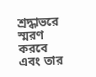শ্রদ্ধাভরে স্মরণ করবে এবং তার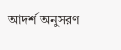আদর্শ অনুসরণ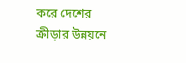করে দেশের ক্রীড়ার উন্নয়নে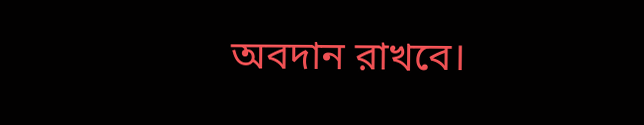অবদান রাখবে।